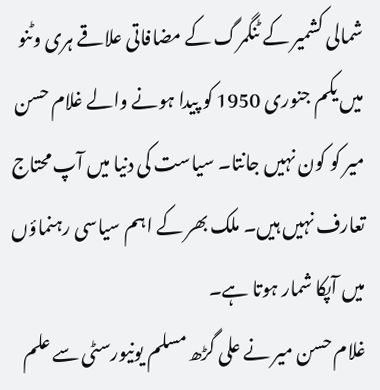شمالی کشمیر کے ٹنگمرگ کے مضافاتی علاقے ہری وٹنو میں یکم جنوری 1950 کو پیدا ہونے والے غلام حسن میر کو کون نہیں جانتا۔ سیاست کی دنیا میں آپ محتاج تعارف نہیں ہیں۔ ملک بھر کے اہم سیاسی رہنماؤں میں آپکا شمار ہوتا ہے۔
غلام حسن میر نے علی گڑھ مسلم یونیورسٹی سے علم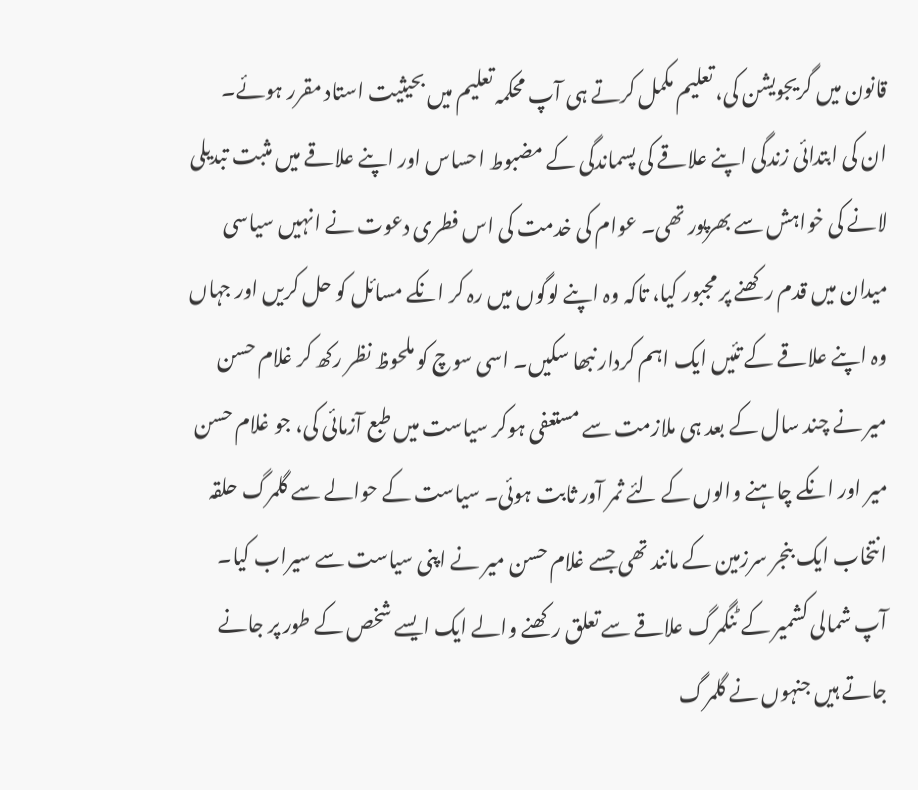قانون میں گریجویشن کی، تعلیم مکمل کرتے ہی آپ محکمہ تعلیم میں بحیثیت استاد مقرر ہوئے۔ ان کی ابتدائی زندگی اپنے علاقے کی پسماندگی کے مضبوط احساس اور اپنے علاقے میں مثبت تبدیلی لانے کی خواہش سے بھرپور تھی۔ عوام کی خدمت کی اس فطری دعوت نے انہیں سیاسی میدان میں قدم رکھنے پر مجبور کیا، تاکہ وہ اپنے لوگوں میں رہ کر انکے مسائل کو حل کریں اور جہاں وہ اپنے علاقے کے تئیں ایک اہم کردار نبھا سکیں۔ اسی سوچ کو ملحوظ نظر رکھ کر غلام حسن میر نے چند سال کے بعد ہی ملازمت سے مستعفی ہوکر سیاست میں طبع آزمائی کی، جو غلام حسن میر اور انکے چاہنے والوں کے لئے ثمر آور ثابت ہوئی۔ سیاست کے حوالے سے گلمرگ حلقہ انتخاب ایک بنجر سرزمین کے مانند تھی جسے غلام حسن میر نے اپنی سیاست سے سیراب کیا۔ آپ شمالی کشمیر کے ٹنگمرگ علاقے سے تعلق رکھنے والے ایک ایسے شخص کے طور پر جانے جاتے ہیں جنہوں نے گلمرگ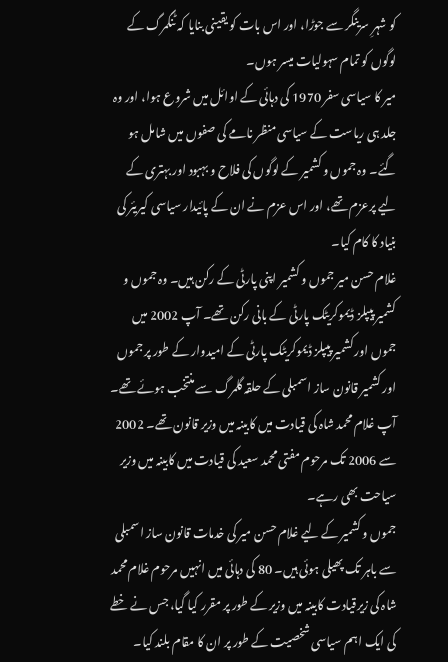کو شہرِ سرینگر سے جوڑا، اور اس بات کو یقینی بنایا کہ ٹنگمرگ کے لوگوں کو تمام سہولیات میسر ہوں۔
میر کا سیاسی سفر 1970 کی دہائی کے اوائل میں شروع ہوا، اور وہ جلد ہی ریاست کے سیاسی منظر نامے کی صفوں میں شامل ہو گئے۔ وہ جموں و کشمیر کے لوگوں کی فلاح و بہبود اور بہتری کے لیے پرعزم تھے، اور اس عزم نے ان کے پائیدار سیاسی کیریئر کی بنیاد کا کام کیا۔
غلام حسن میر جموں و کشمیر اپنی پارٹی کے رکن ہیں۔ وہ جموں و کشمیر پیپلز ڈیموکریٹک پارٹی کے بانی رکن تھے۔ آپ 2002 میں جموں اور کشمیر پیپلز ڈیموکریٹک پارٹی کے امیدوار کے طور پر جموں اور کشمیر قانون ساز اسمبلی کے حلقہ گلمرگ سے منتخب ہوئے تھے۔ آپ غلام محمد شاہ کی قیادت میں کابینہ میں وزیر قانون تھے۔ 2002 سے 2006 تک مرحوم مفتی محمد سعید کی قیادت میں کابینہ میں وزیر سیاحت بھی رہے۔
جموں و کشمیر کے لیے غلام حسن میر کی خدمات قانون ساز اسمبلی سے باہر تک پھیلی ہوئی ہیں۔ 80 کی دہائی میں انہیں مرحوم غلام محمد شاہ کی زیرقیادت کابینہ میں وزیر کے طور پر مقرر کیا گیا، جس نے خطے کی ایک اہم سیاسی شخصیت کے طور پر ان کا مقام بلند کیا۔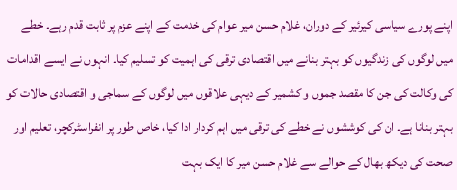اپنے پورے سیاسی کیرئیر کے دوران، غلام حسن میر عوام کی خدمت کے اپنے عزم پر ثابت قدم رہے۔ خطے میں لوگوں کی زندگیوں کو بہتر بنانے میں اقتصادی ترقی کی اہمیت کو تسلیم کیا۔ انہوں نے ایسے اقدامات کی وکالت کی جن کا مقصد جموں و کشمیر کے دیہی علاقوں میں لوگوں کے سماجی و اقتصادی حالات کو بہتر بنانا ہے۔ ان کی کوششوں نے خطے کی ترقی میں اہم کردار ادا کیا، خاص طور پر انفراسٹرکچر، تعلیم اور صحت کی دیکھ بھال کے حوالے سے غلام حسن میر کا ایک بہت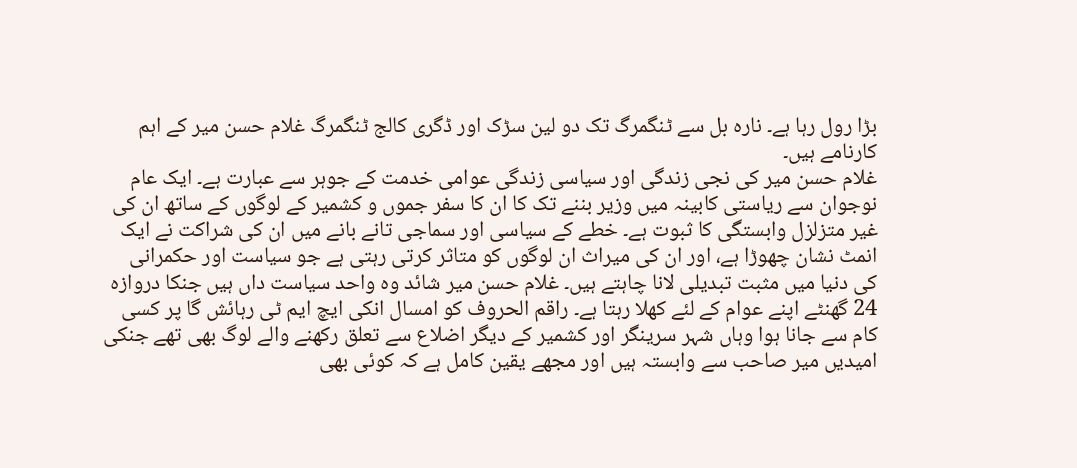بڑا رول رہا ہے۔ نارہ بل سے ٹنگمرگ تک دو لین سڑک اور ڈگری کالج ٹنگمرگ غلام حسن میر کے اہم کارنامے ہیں۔
غلام حسن میر کی نجی زندگی اور سیاسی زندگی عوامی خدمت کے جوہر سے عبارت ہے۔ ایک عام نوجوان سے ریاستی کابینہ میں وزیر بننے تک کا ان کا سفر جموں و کشمیر کے لوگوں کے ساتھ ان کی غیر متزلزل وابستگی کا ثبوت ہے۔ خطے کے سیاسی اور سماجی تانے بانے میں ان کی شراکت نے ایک انمٹ نشان چھوڑا ہے، اور ان کی میراث ان لوگوں کو متاثر کرتی رہتی ہے جو سیاست اور حکمرانی کی دنیا میں مثبت تبدیلی لانا چاہتے ہیں۔ غلام حسن میر شائد وہ واحد سیاست داں ہیں جنکا دروازہ 24 گھنٹے اپنے عوام کے لئے کھلا رہتا ہے۔ راقم الحروف کو امسال انکی ایچ ایم ٹی رہائش گا پر کسی کام سے جانا ہوا وہاں شہر سرینگر اور کشمیر کے دیگر اضلاع سے تعلق رکھنے والے لوگ بھی تھے جنکی امیدیں میر صاحب سے وابستہ ہیں اور مجھے یقین کامل ہے کہ کوئی بھی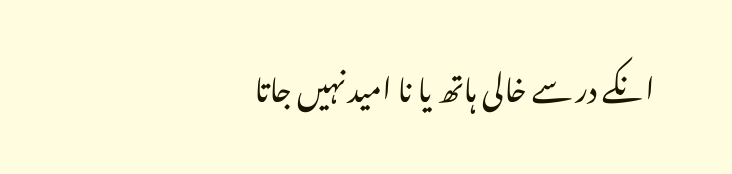انکے در سے خالی ہاتھ یا نا امید نہیں جاتا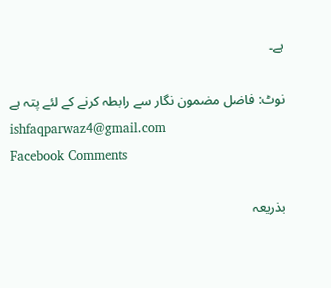ہے۔

نوٹ: فاضل مضمون نگار سے رابطہ کرنے کے لئے پتہ ہے
ishfaqparwaz4@gmail.com
Facebook Comments

بذریعہ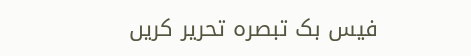فیس بک تبصرہ تحریر کریں